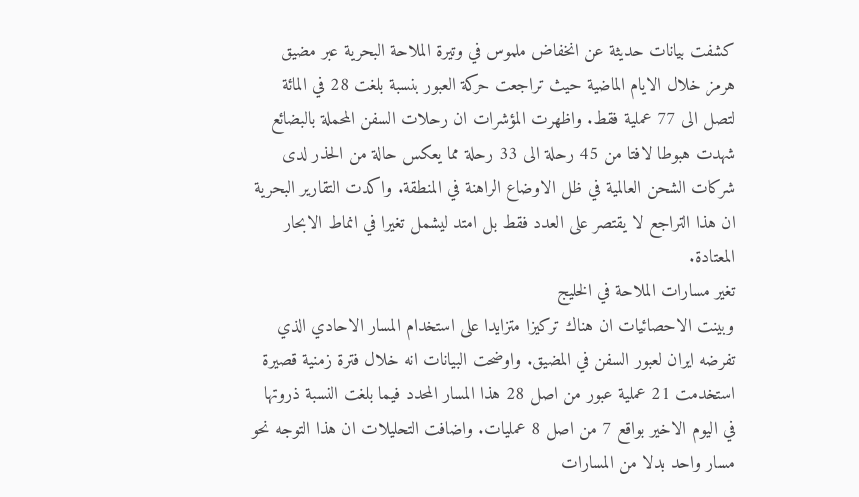كشفت بيانات حديثة عن انخفاض ملموس في وتيرة الملاحة البحرية عبر مضيق هرمز خلال الايام الماضية حيث تراجعت حركة العبور بنسبة بلغت 28 في المائة لتصل الى 77 عملية فقط. واظهرت المؤشرات ان رحلات السفن المحملة بالبضائع شهدت هبوطا لافتا من 45 رحلة الى 33 رحلة مما يعكس حالة من الحذر لدى شركات الشحن العالمية في ظل الاوضاع الراهنة في المنطقة. واكدت التقارير البحرية ان هذا التراجع لا يقتصر على العدد فقط بل امتد ليشمل تغيرا في انماط الابحار المعتادة.
تغير مسارات الملاحة في الخليج
وبينت الاحصائيات ان هناك تركيزا متزايدا على استخدام المسار الاحادي الذي تفرضه ايران لعبور السفن في المضيق. واوضحت البيانات انه خلال فترة زمنية قصيرة استخدمت 21 عملية عبور من اصل 28 هذا المسار المحدد فيما بلغت النسبة ذروتها في اليوم الاخير بواقع 7 من اصل 8 عمليات. واضافت التحليلات ان هذا التوجه نحو مسار واحد بدلا من المسارات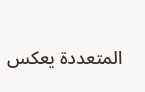المتعددة يعكس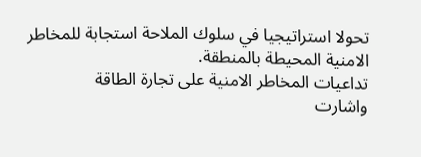تحولا استراتيجيا في سلوك الملاحة استجابة للمخاطر الامنية المحيطة بالمنطقة.
تداعيات المخاطر الامنية على تجارة الطاقة
واشارت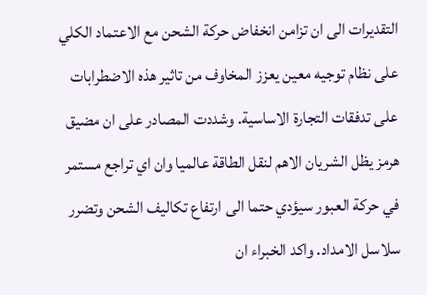التقديرات الى ان تزامن انخفاض حركة الشحن مع الاعتماد الكلي على نظام توجيه معين يعزز المخاوف من تاثير هذه الاضطرابات على تدفقات التجارة الاساسية. وشددت المصادر على ان مضيق هرمز يظل الشريان الاهم لنقل الطاقة عالميا وان اي تراجع مستمر في حركة العبور سيؤدي حتما الى ارتفاع تكاليف الشحن وتضرر سلاسل الامداد. واكد الخبراء ان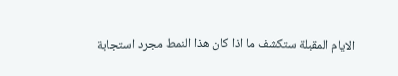الايام المقبلة ستكشف ما اذا كان هذا النمط مجرد استجابة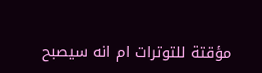مؤقتة للتوترات ام انه سيصبح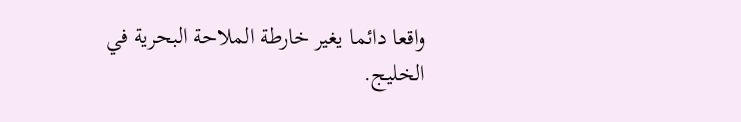واقعا دائما يغير خارطة الملاحة البحرية في الخليج.